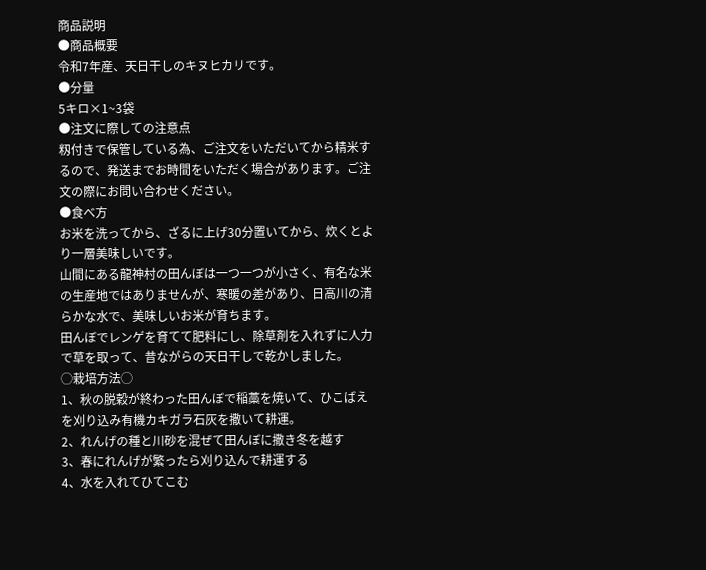商品説明
●商品概要
令和7年産、天日干しのキヌヒカリです。
●分量
5キロ×1~3袋
●注文に際しての注意点
籾付きで保管している為、ご注文をいただいてから精米するので、発送までお時間をいただく場合があります。ご注文の際にお問い合わせください。
●食べ方
お米を洗ってから、ざるに上げ30分置いてから、炊くとより一層美味しいです。
山間にある龍神村の田んぼは一つ一つが小さく、有名な米の生産地ではありませんが、寒暖の差があり、日高川の清らかな水で、美味しいお米が育ちます。
田んぼでレンゲを育てて肥料にし、除草剤を入れずに人力で草を取って、昔ながらの天日干しで乾かしました。
◯栽培方法◯
1、秋の脱穀が終わった田んぼで稲藁を焼いて、ひこばえを刈り込み有機カキガラ石灰を撒いて耕運。
2、れんげの種と川砂を混ぜて田んぼに撒き冬を越す
3、春にれんげが繁ったら刈り込んで耕運する
4、水を入れてひてこむ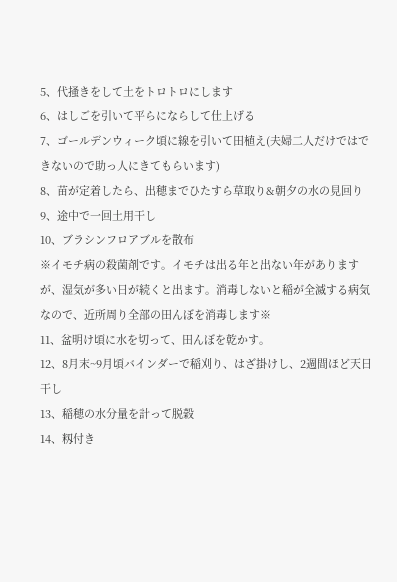5、代掻きをして土をトロトロにします
6、はしごを引いて平らにならして仕上げる
7、ゴールデンウィーク頃に線を引いて田植え(夫婦二人だけではできないので助っ人にきてもらいます)
8、苗が定着したら、出穂までひたすら草取り&朝夕の水の見回り
9、途中で一回土用干し
10、ブラシンフロアブルを散布
※イモチ病の殺菌剤です。イモチは出る年と出ない年がありますが、湿気が多い日が続くと出ます。消毒しないと稲が全滅する病気なので、近所周り全部の田んぼを消毒します※
11、盆明け頃に水を切って、田んぼを乾かす。
12、8月末~9月頃バインダーで稲刈り、はざ掛けし、2週間ほど天日干し
13、稲穂の水分量を計って脱穀
14、籾付き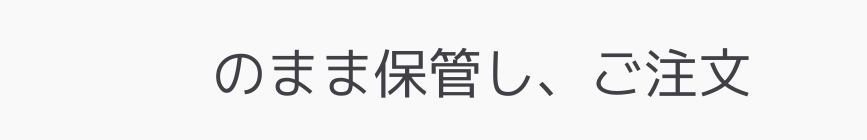のまま保管し、ご注文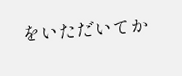をいただいてか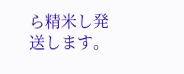ら精米し発送します。